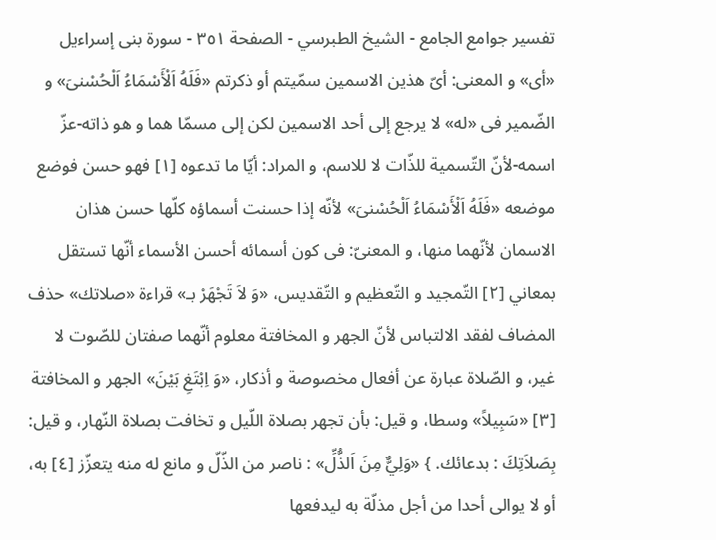تفسير جوامع الجامع - الشيخ الطبرسي - الصفحة ٣٥١ - سورة بنى إسراءيل
«أى» و المعنى: أىّ هذين الاسمين سمّيتم أو ذكرتم «فَلَهُ اَلْأَسْمَاءُ اَلْحُسْنىَ» و الضّمير فى «له» لا يرجع إلى أحد الاسمين لكن إلى مسمّا هما و هو ذاته-عزّ اسمه-لأنّ التّسمية للذّات لا للاسم، و المراد: أيّا ما تدعوه [١] فهو حسن فوضع موضعه «فَلَهُ اَلْأَسْمَاءُ اَلْحُسْنىَ» لأنّه إذا حسنت أسماؤه كلّها حسن هذان الاسمان لأنّهما منها، و المعنىّ: فى كون أسمائه أحسن الأسماء أنّها تستقل بمعاني [٢] التّمجيد و التّعظيم و التّقديس، «وَ لاَ تَجْهَرْ بـ» قراءة «صلاتك» حذف المضاف لفقد الالتباس لأنّ الجهر و المخافتة معلوم أنّهما صفتان للصّوت لا غير، و الصّلاة عبارة عن أفعال مخصوصة و أذكار، «وَ اِبْتَغِ بَيْنَ» الجهر و المخافتة [٣] «سَبِيلاً» وسطا، و قيل: بأن تجهر بصلاة اللّيل و تخافت بصلاة النّهار، و قيل:
بِصَلاَتِكَ : بدعائك. } «وَلِيٌّ مِنَ اَلذُّلِّ» : ناصر من الذّلّ و مانع له منه يتعزّز [٤] به، أو لا يوالى أحدا من أجل مذلّة به ليدفعها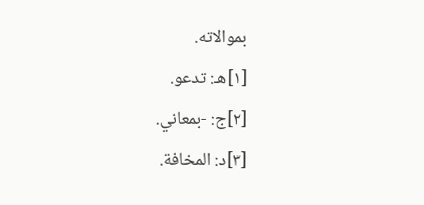بموالاته.
[١]هـ: تدعو.
[٢]ج: -بمعاني.
[٣]د: المخافة.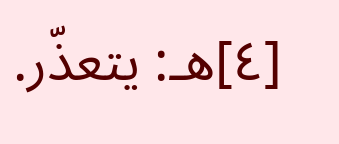[٤]هـ: يتعذّر.